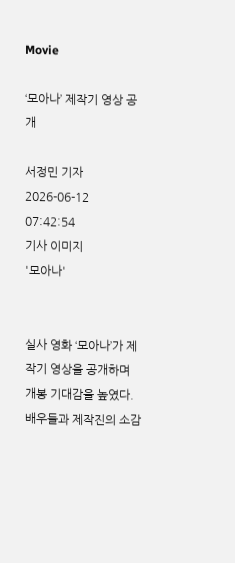Movie

‘모아나’ 제작기 영상 공개

서정민 기자
2026-06-12 07:42:54
기사 이미지
'모아나'


실사 영화 ‘모아나’가 제작기 영상을 공개하며 개봉 기대감을 높였다. 배우들과 제작진의 소감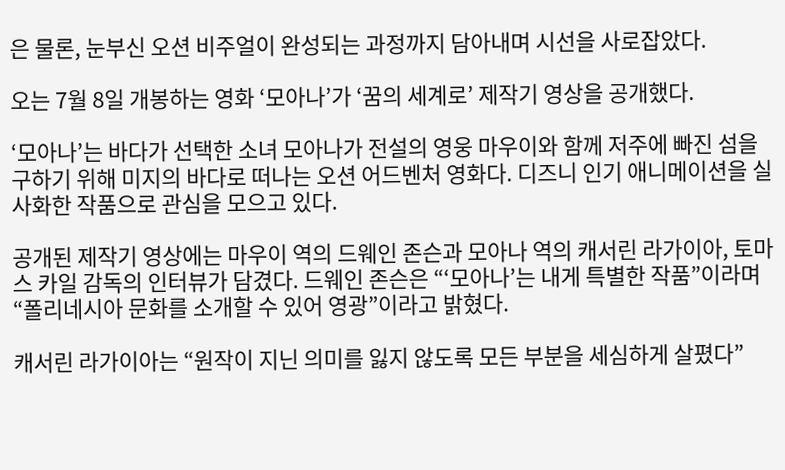은 물론, 눈부신 오션 비주얼이 완성되는 과정까지 담아내며 시선을 사로잡았다.

오는 7월 8일 개봉하는 영화 ‘모아나’가 ‘꿈의 세계로’ 제작기 영상을 공개했다.

‘모아나’는 바다가 선택한 소녀 모아나가 전설의 영웅 마우이와 함께 저주에 빠진 섬을 구하기 위해 미지의 바다로 떠나는 오션 어드벤처 영화다. 디즈니 인기 애니메이션을 실사화한 작품으로 관심을 모으고 있다.

공개된 제작기 영상에는 마우이 역의 드웨인 존슨과 모아나 역의 캐서린 라가이아, 토마스 카일 감독의 인터뷰가 담겼다. 드웨인 존슨은 “‘모아나’는 내게 특별한 작품”이라며 “폴리네시아 문화를 소개할 수 있어 영광”이라고 밝혔다.

캐서린 라가이아는 “원작이 지닌 의미를 잃지 않도록 모든 부분을 세심하게 살폈다”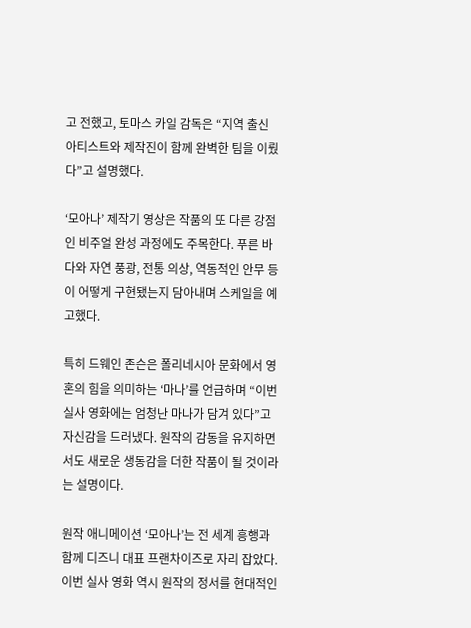고 전했고, 토마스 카일 감독은 “지역 출신 아티스트와 제작진이 함께 완벽한 팀을 이뤘다”고 설명했다.

‘모아나’ 제작기 영상은 작품의 또 다른 강점인 비주얼 완성 과정에도 주목한다. 푸른 바다와 자연 풍광, 전통 의상, 역동적인 안무 등이 어떻게 구현됐는지 담아내며 스케일을 예고했다.

특히 드웨인 존슨은 폴리네시아 문화에서 영혼의 힘을 의미하는 ‘마나’를 언급하며 “이번 실사 영화에는 엄청난 마나가 담겨 있다”고 자신감을 드러냈다. 원작의 감동을 유지하면서도 새로운 생동감을 더한 작품이 될 것이라는 설명이다.

원작 애니메이션 ‘모아나’는 전 세계 흥행과 함께 디즈니 대표 프랜차이즈로 자리 잡았다. 이번 실사 영화 역시 원작의 정서를 현대적인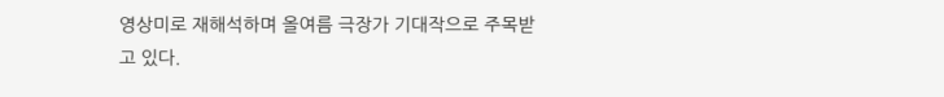영상미로 재해석하며 올여름 극장가 기대작으로 주목받고 있다.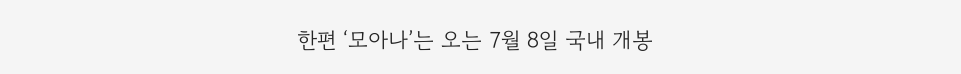한편 ‘모아나’는 오는 7월 8일 국내 개봉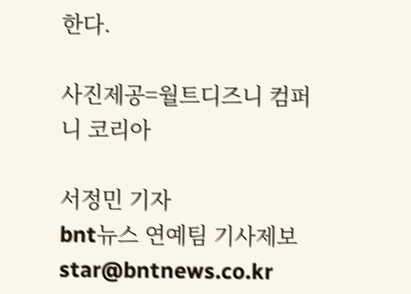한다.

사진제공=월트디즈니 컴퍼니 코리아

서정민 기자
bnt뉴스 연예팀 기사제보 star@bntnews.co.kr